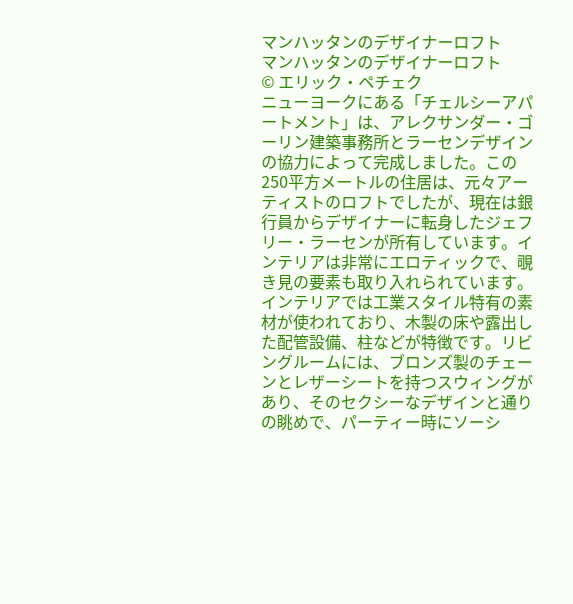マンハッタンのデザイナーロフト
マンハッタンのデザイナーロフト
© エリック・ペチェク
ニューヨークにある「チェルシーアパートメント」は、アレクサンダー・ゴーリン建築事務所とラーセンデザインの協力によって完成しました。この250平方メートルの住居は、元々アーティストのロフトでしたが、現在は銀行員からデザイナーに転身したジェフリー・ラーセンが所有しています。インテリアは非常にエロティックで、覗き見の要素も取り入れられています。
インテリアでは工業スタイル特有の素材が使われており、木製の床や露出した配管設備、柱などが特徴です。リビングルームには、ブロンズ製のチェーンとレザーシートを持つスウィングがあり、そのセクシーなデザインと通りの眺めで、パーティー時にソーシ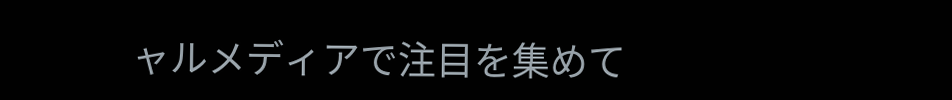ャルメディアで注目を集めて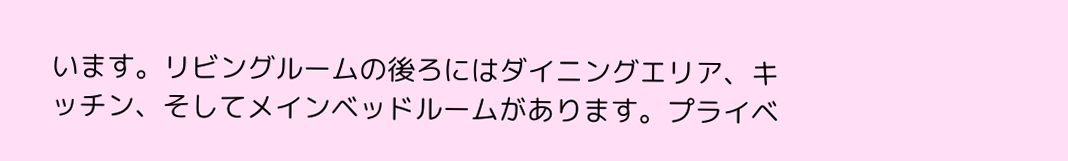います。リビングルームの後ろにはダイニングエリア、キッチン、そしてメインベッドルームがあります。プライベ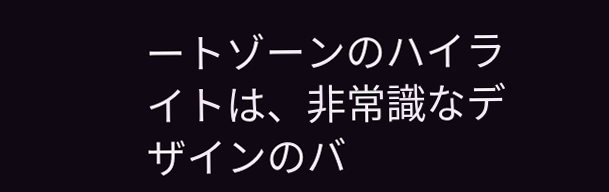ートゾーンのハイライトは、非常識なデザインのバ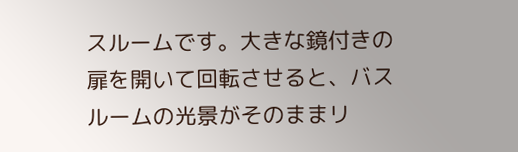スルームです。大きな鏡付きの扉を開いて回転させると、バスルームの光景がそのままリ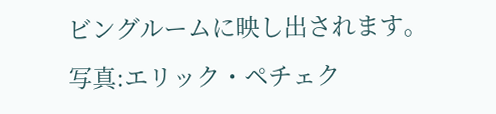ビングルームに映し出されます。
写真:エリック・ペチェク